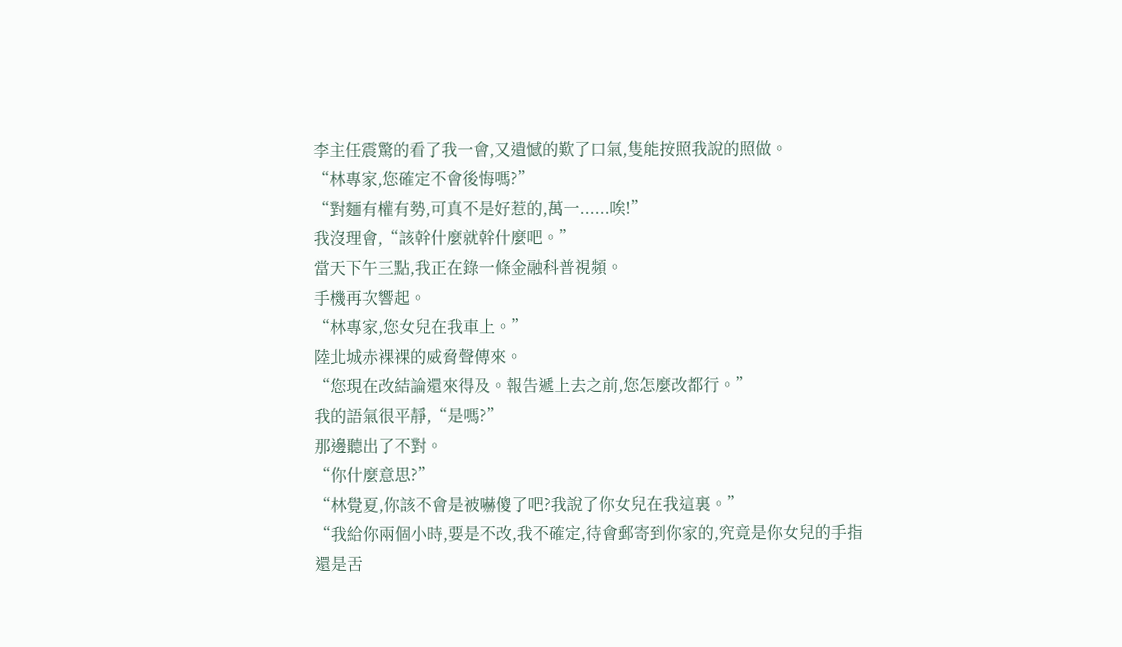李主任震驚的看了我一會,又遺憾的歎了口氣,隻能按照我說的照做。
“林專家,您確定不會後悔嗎?”
“對麵有權有勢,可真不是好惹的,萬一......唉!”
我沒理會,“該幹什麼就幹什麼吧。”
當天下午三點,我正在錄一條金融科普視頻。
手機再次響起。
“林專家,您女兒在我車上。”
陸北城赤裸裸的威脅聲傳來。
“您現在改結論還來得及。報告遞上去之前,您怎麼改都行。”
我的語氣很平靜,“是嗎?”
那邊聽出了不對。
“你什麼意思?”
“林覺夏,你該不會是被嚇傻了吧?我說了你女兒在我這裏。”
“我給你兩個小時,要是不改,我不確定,待會郵寄到你家的,究竟是你女兒的手指還是舌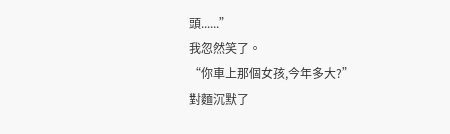頭......”
我忽然笑了。
“你車上那個女孩,今年多大?”
對麵沉默了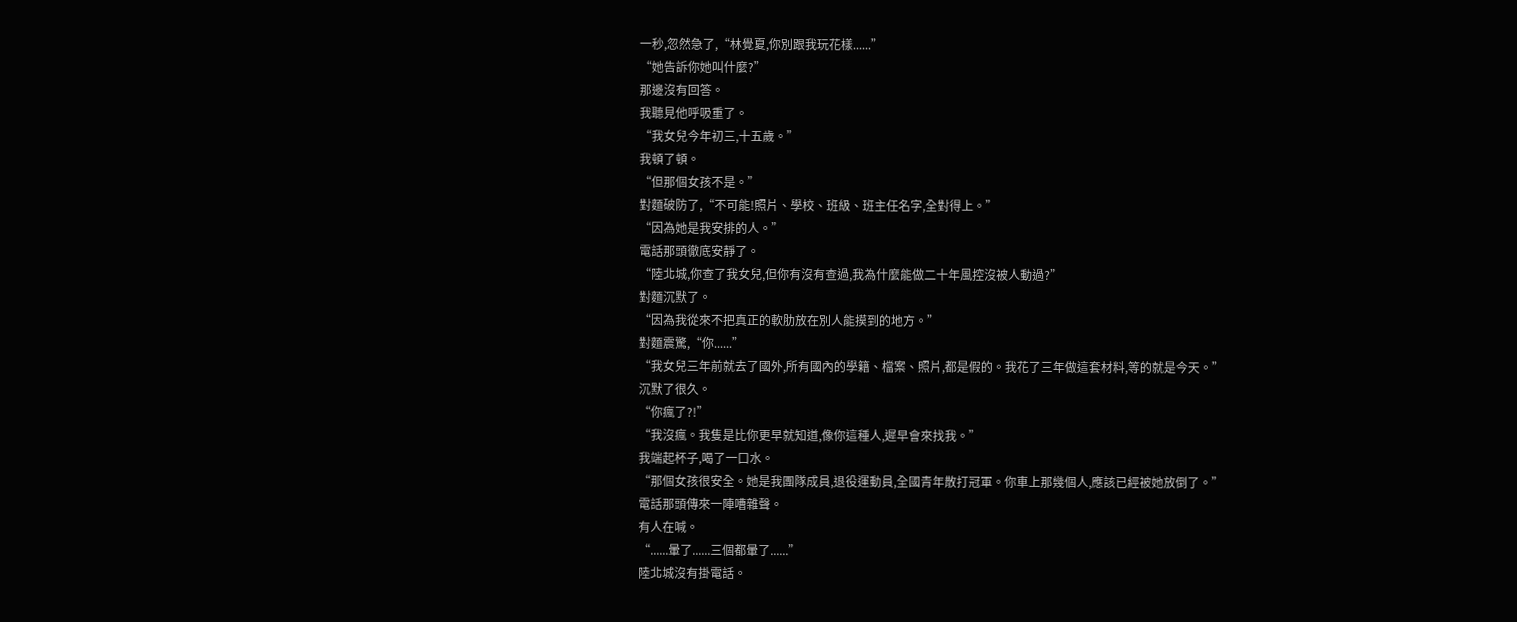一秒,忽然急了,“林覺夏,你別跟我玩花樣......”
“她告訴你她叫什麼?”
那邊沒有回答。
我聽見他呼吸重了。
“我女兒今年初三,十五歲。”
我頓了頓。
“但那個女孩不是。”
對麵破防了,“不可能!照片、學校、班級、班主任名字,全對得上。”
“因為她是我安排的人。”
電話那頭徹底安靜了。
“陸北城,你查了我女兒,但你有沒有查過,我為什麼能做二十年風控沒被人動過?”
對麵沉默了。
“因為我從來不把真正的軟肋放在別人能摸到的地方。”
對麵震驚,“你......”
“我女兒三年前就去了國外,所有國內的學籍、檔案、照片,都是假的。我花了三年做這套材料,等的就是今天。”
沉默了很久。
“你瘋了?!”
“我沒瘋。我隻是比你更早就知道,像你這種人,遲早會來找我。”
我端起杯子,喝了一口水。
“那個女孩很安全。她是我團隊成員,退役運動員,全國青年散打冠軍。你車上那幾個人,應該已經被她放倒了。”
電話那頭傳來一陣嘈雜聲。
有人在喊。
“......暈了......三個都暈了......”
陸北城沒有掛電話。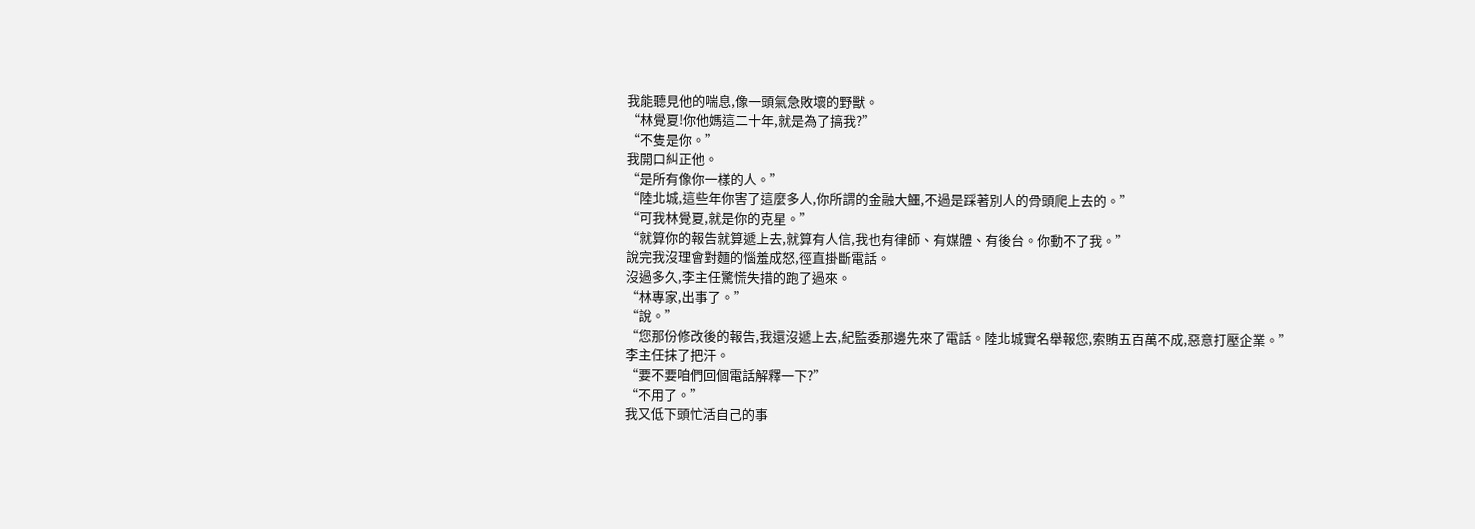我能聽見他的喘息,像一頭氣急敗壞的野獸。
“林覺夏!你他媽這二十年,就是為了搞我?”
“不隻是你。”
我開口糾正他。
“是所有像你一樣的人。”
“陸北城,這些年你害了這麼多人,你所謂的金融大鱷,不過是踩著別人的骨頭爬上去的。”
“可我林覺夏,就是你的克星。”
“就算你的報告就算遞上去,就算有人信,我也有律師、有媒體、有後台。你動不了我。”
說完我沒理會對麵的惱羞成怒,徑直掛斷電話。
沒過多久,李主任驚慌失措的跑了過來。
“林專家,出事了。”
“說。”
“您那份修改後的報告,我還沒遞上去,紀監委那邊先來了電話。陸北城實名舉報您,索賄五百萬不成,惡意打壓企業。”
李主任抹了把汗。
“要不要咱們回個電話解釋一下?”
“不用了。”
我又低下頭忙活自己的事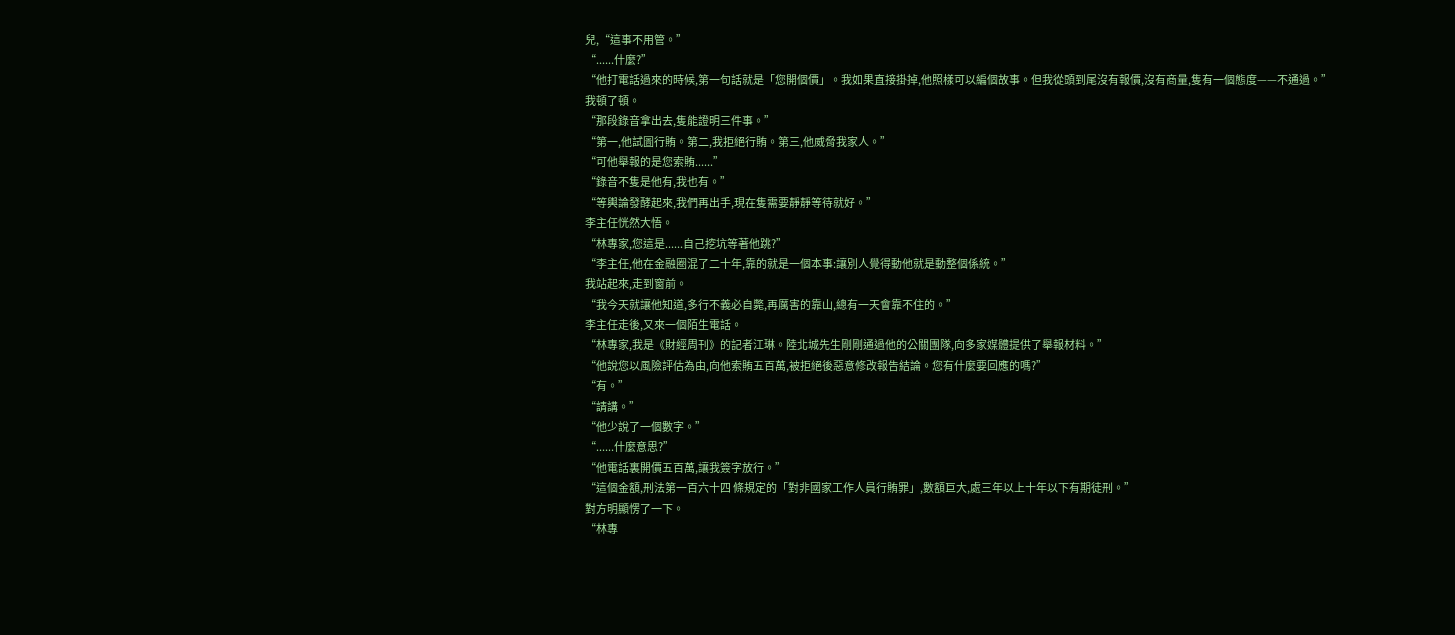兒,“這事不用管。”
“......什麼?”
“他打電話過來的時候,第一句話就是「您開個價」。我如果直接掛掉,他照樣可以編個故事。但我從頭到尾沒有報價,沒有商量,隻有一個態度——不通過。”
我頓了頓。
“那段錄音拿出去,隻能證明三件事。”
“第一,他試圖行賄。第二,我拒絕行賄。第三,他威脅我家人。”
“可他舉報的是您索賄......”
“錄音不隻是他有,我也有。”
“等輿論發酵起來,我們再出手,現在隻需要靜靜等待就好。”
李主任恍然大悟。
“林專家,您這是......自己挖坑等著他跳?”
“李主任,他在金融圈混了二十年,靠的就是一個本事:讓別人覺得動他就是動整個係統。”
我站起來,走到窗前。
“我今天就讓他知道,多行不義必自斃,再厲害的靠山,總有一天會靠不住的。”
李主任走後,又來一個陌生電話。
“林專家,我是《財經周刊》的記者江琳。陸北城先生剛剛通過他的公關團隊,向多家媒體提供了舉報材料。”
“他說您以風險評估為由,向他索賄五百萬,被拒絕後惡意修改報告結論。您有什麼要回應的嗎?”
“有。”
“請講。”
“他少說了一個數字。”
“......什麼意思?”
“他電話裏開價五百萬,讓我簽字放行。”
“這個金額,刑法第一百六十四 條規定的「對非國家工作人員行賄罪」,數額巨大,處三年以上十年以下有期徒刑。”
對方明顯愣了一下。
“林專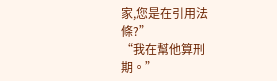家,您是在引用法條?”
“我在幫他算刑期。”